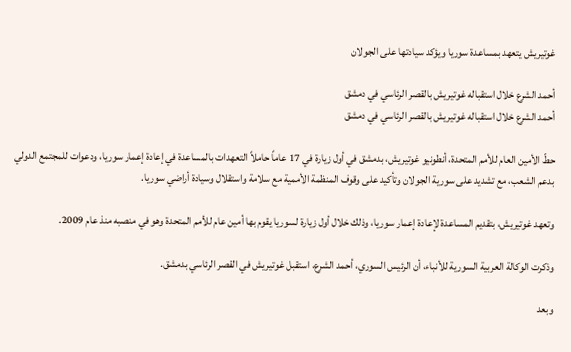غوتيريش يتعهد بمساعدة سوريا ويؤكد سيادتها على الجولان

أحمد الشرع خلال استقباله غوتيريش بالقصر الرئاسي في دمشق
أحمد الشرع خلال استقباله غوتيريش بالقصر الرئاسي في دمشق

حطّ الأمين العام للأمم المتحدة، أنطونيو غوتيريش، بدمشق في أول زيارة في 17 عاماً حاملاً التعهدات بالمساعدة في إعادة إعمار سوريا، ودعوات للمجتمع الدولي بدعم الشعب، مع تشديد على سورية الجولان وتأكيد على وقوف المنظمة الأممية مع سلامة واستقلال وسيادة أراضي سوريا.

وتعهد غوتيريش، بتقديم المساعدة لإعادة إعمار سوريا، وذلك خلال أول زيارة لسوريا يقوم بها أمين عام للأمم المتحدة وهو في منصبه منذ عام 2009.

وذكرت الوكالة العربية السورية للأنباء، أن الرئيس السوري، أحمد الشرع، استقبل غوتيريش في القصر الرئاسي بدمشق.

وبعد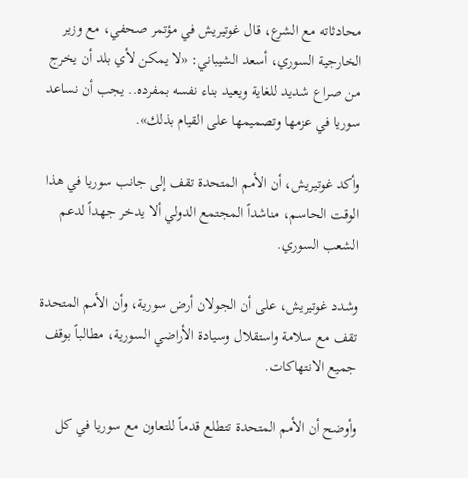محادثاته مع الشرع، قال غوتيريش في مؤتمر صحفي، مع وزير الخارجية السوري، أسعد الشيباني: «لا يمكن لأي بلد أن يخرج من صراع شديد للغاية ويعيد بناء نفسه بمفرده.. يجب أن نساعد سوريا في عزمها وتصميمها على القيام بذلك».

وأكد غوتيريش، أن الأمم المتحدة تقف إلى جانب سوريا في هذا الوقت الحاسم، مناشداً المجتمع الدولي ألا يدخر جهداً لدعم الشعب السوري.

وشدد غوتيريش، على أن الجولان أرض سورية، وأن الأمم المتحدة تقف مع سلامة واستقلال وسيادة الأراضي السورية، مطالباً بوقف جميع الانتهاكات.

وأوضح أن الأمم المتحدة تتطلع قدماً للتعاون مع سوريا في كل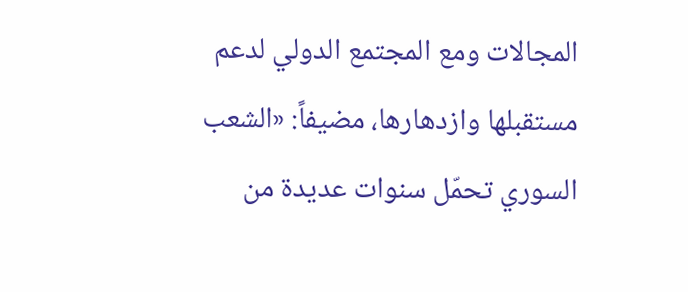المجالات ومع المجتمع الدولي لدعم مستقبلها وازدهارها، مضيفاً: «الشعب السوري تحمّل سنوات عديدة من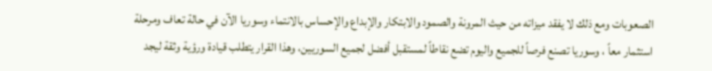الصعوبات ومع ذلك لا يفقد ميزاته من حيث المرونة والصمود والابتكار والإبداع والإحساس بالانتماء وسوريا الآن في حالة تعاف ومرحلة استثمار معاً ، وسوريا تصنع فرصاً للجميع واليوم تضع نقاطاً لمستقبل أفضل لجميع السوريين، وهذا القرار يتطلب قيادة ورؤية وثقة ليجد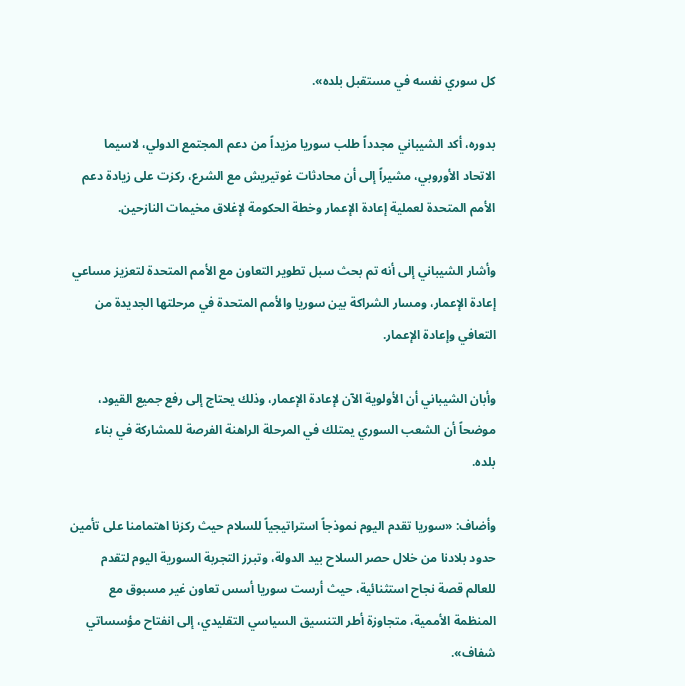كل سوري نفسه في مستقبل بلده».

بدوره، أكد الشيباني مجدداً طلب سوريا مزيداً من دعم المجتمع الدولي، لاسيما الاتحاد الأوروبي، مشيراً إلى أن محادثات غوتيريش مع الشرع، ركزت على زيادة دعم الأمم المتحدة لعملية إعادة الإعمار وخطة الحكومة لإغلاق مخيمات النازحين.

وأشار الشيباني إلى أنه تم بحث سبل تطوير التعاون مع الأمم المتحدة لتعزيز مساعي إعادة الإعمار، ومسار الشراكة بين سوريا والأمم المتحدة في مرحلتها الجديدة من التعافي وإعادة الإعمار.

وأبان الشيباني أن الأولوية الآن لإعادة الإعمار، وذلك يحتاج إلى رفع جميع القيود، موضحاً أن الشعب السوري يمتلك في المرحلة الراهنة الفرصة للمشاركة في بناء بلده.

وأضاف: «سوريا تقدم اليوم نموذجاً استراتيجياً للسلام حيث ركزنا اهتمامنا على تأمين حدود بلادنا من خلال حصر السلاح بيد الدولة، وتبرز التجربة السورية اليوم لتقدم للعالم قصة نجاح استثنائية، حيث أرست سوريا أسس تعاون غير مسبوق مع المنظمة الأممية، متجاوزة أطر التنسيق السياسي التقليدي، إلى انفتاح مؤسساتي شفاف».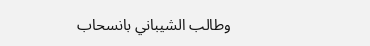وطالب الشيباني بانسحاب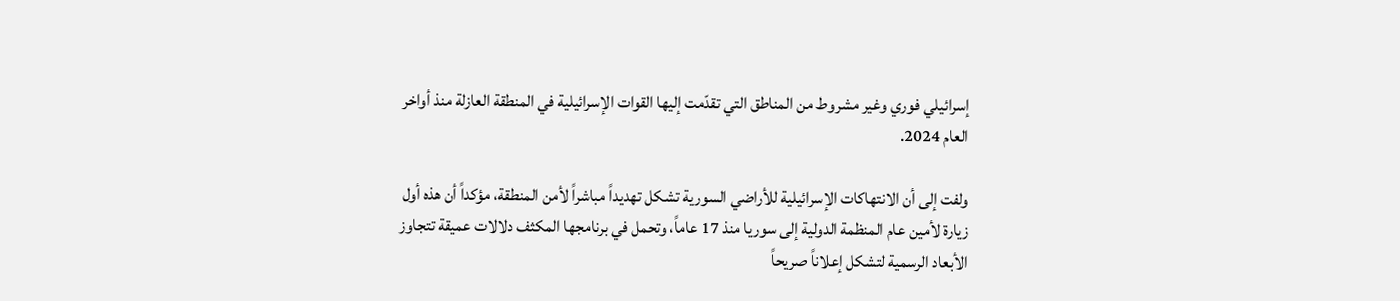إسرائيلي فوري وغير مشروط من المناطق التي تقدّمت إليها القوات الإسرائيلية في المنطقة العازلة منذ أواخر العام 2024.

ولفت إلى أن الانتهاكات الإسرائيلية للأراضي السورية تشكل تهديداً مباشراً لأمن المنطقة، مؤكداً أن هذه أول زيارة لأمين عام المنظمة الدولية إلى سوريا منذ 17 عاماً، وتحمل في برنامجها المكثف دلالات عميقة تتجاوز الأبعاد الرسمية لتشكل إعلاناً صريحاً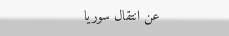عن انتقال سوريا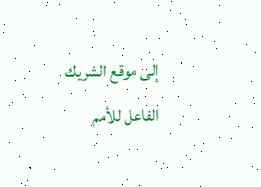إلى موقع الشريك الفاعل للأمم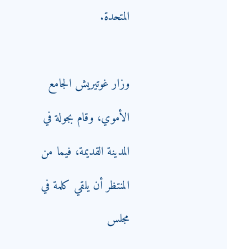المتحدة.

وزار غوتيريش الجامع الأموي، وقام بجولة في المدينة القديمة، فيما من المنتظر أن يلقي كلمة في مجلس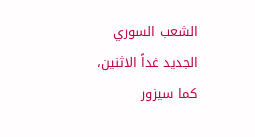الشعب السوري الجديد غداً الاثنين، كما سيزور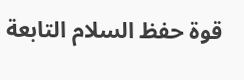قوة حفظ السلام التابعة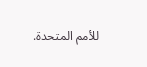للأمم المتحدة.